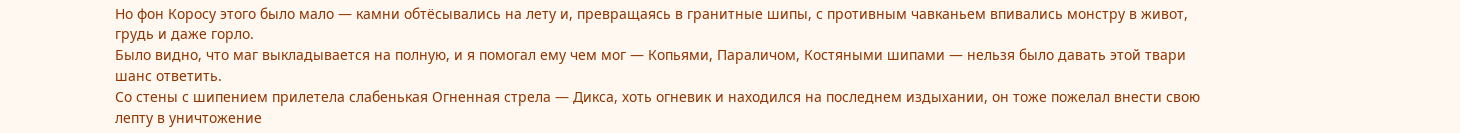Но фон Коросу этого было мало — камни обтёсывались на лету и, превращаясь в гранитные шипы, с противным чавканьем впивались монстру в живот, грудь и даже горло.
Было видно, что маг выкладывается на полную, и я помогал ему чем мог — Копьями, Параличом, Костяными шипами — нельзя было давать этой твари шанс ответить.
Со стены с шипением прилетела слабенькая Огненная стрела — Дикса, хоть огневик и находился на последнем издыхании, он тоже пожелал внести свою лепту в уничтожение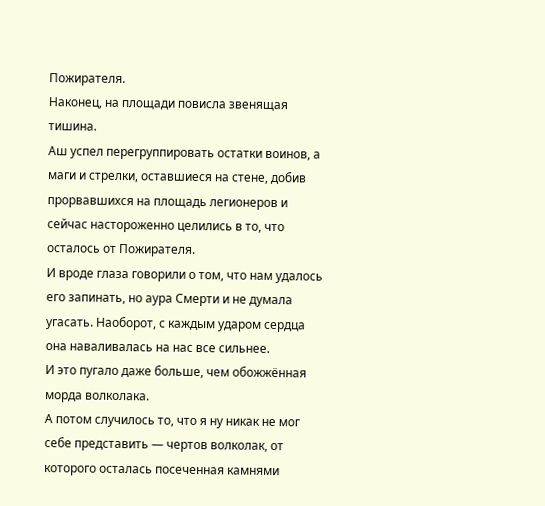Пожирателя.
Наконец, на площади повисла звенящая тишина.
Аш успел перегруппировать остатки воинов, а маги и стрелки, оставшиеся на стене, добив прорвавшихся на площадь легионеров и сейчас настороженно целились в то, что осталось от Пожирателя.
И вроде глаза говорили о том, что нам удалось его запинать, но аура Смерти и не думала угасать. Наоборот, с каждым ударом сердца она наваливалась на нас все сильнее.
И это пугало даже больше, чем обожжённая морда волколака.
А потом случилось то, что я ну никак не мог себе представить — чертов волколак, от которого осталась посеченная камнями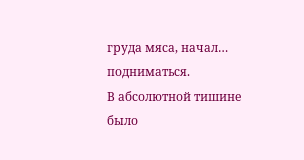груда мяса, начал… подниматься.
В абсолютной тишине было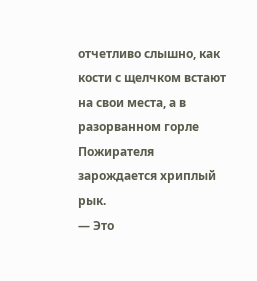отчетливо слышно, как кости с щелчком встают на свои места, а в разорванном горле Пожирателя зарождается хриплый рык.
— Это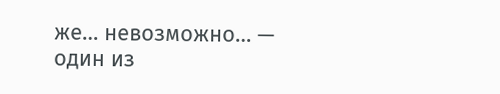же… невозможно… — один из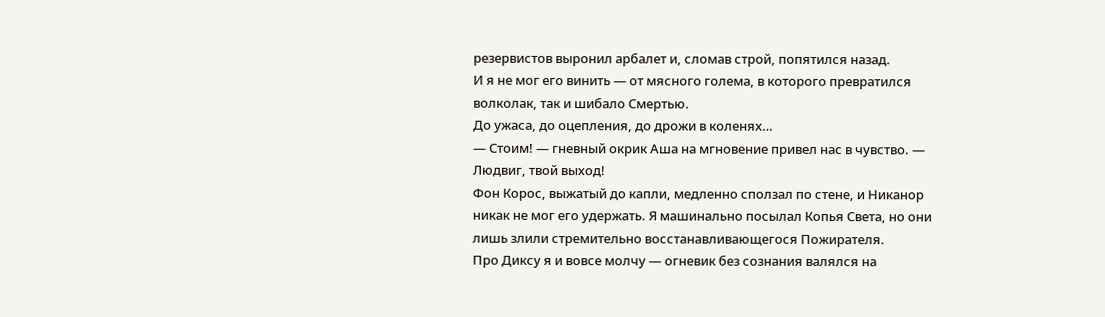резервистов выронил арбалет и, сломав строй, попятился назад.
И я не мог его винить — от мясного голема, в которого превратился волколак, так и шибало Смертью.
До ужаса, до оцепления, до дрожи в коленях…
— Стоим! — гневный окрик Аша на мгновение привел нас в чувство. — Людвиг, твой выход!
Фон Корос, выжатый до капли, медленно сползал по стене, и Никанор никак не мог его удержать. Я машинально посылал Копья Света, но они лишь злили стремительно восстанавливающегося Пожирателя.
Про Диксу я и вовсе молчу — огневик без сознания валялся на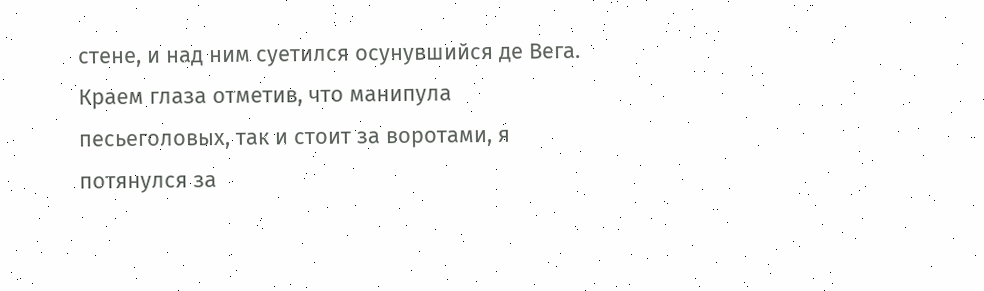стене, и над ним суетился осунувшийся де Вега.
Краем глаза отметив, что манипула песьеголовых, так и стоит за воротами, я потянулся за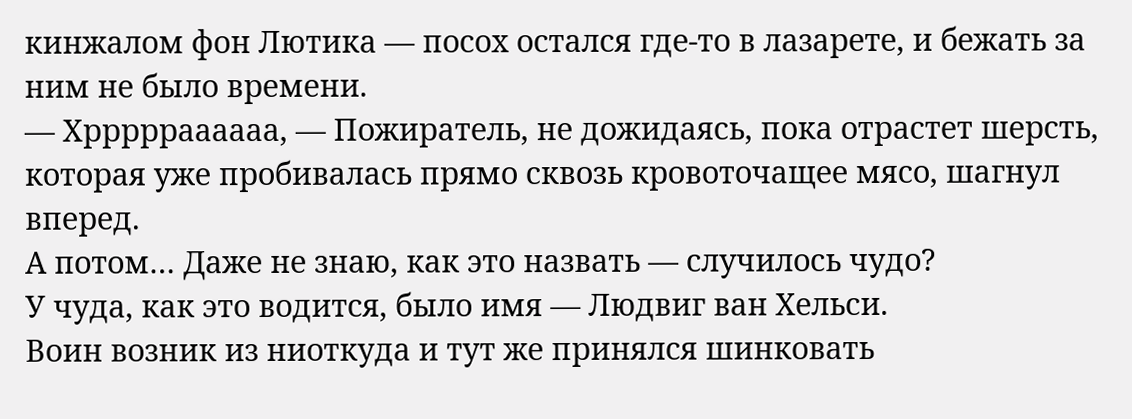кинжалом фон Лютика — посох остался где-то в лазарете, и бежать за ним не было времени.
— Хррррраааааа, — Пожиратель, не дожидаясь, пока отрастет шерсть, которая уже пробивалась прямо сквозь кровоточащее мясо, шагнул вперед.
А потом… Даже не знаю, как это назвать — случилось чудо?
У чуда, как это водится, было имя — Людвиг ван Хельси.
Воин возник из ниоткуда и тут же принялся шинковать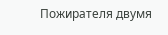Пожирателя двумя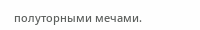полуторными мечами.